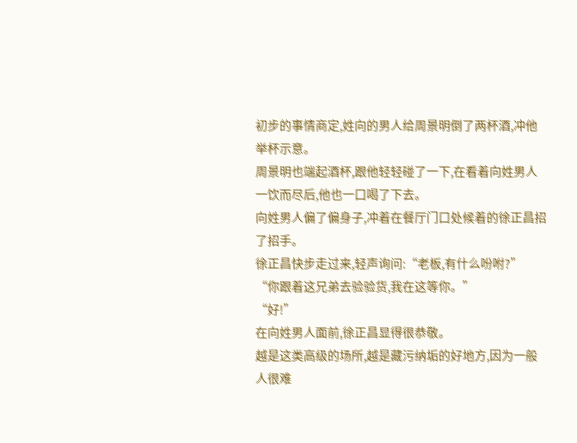初步的事情商定,姓向的男人给周景明倒了两杯酒,冲他举杯示意。
周景明也端起酒杯,跟他轻轻碰了一下,在看着向姓男人一饮而尽后,他也一口喝了下去。
向姓男人偏了偏身子,冲着在餐厅门口处候着的徐正昌招了招手。
徐正昌快步走过来,轻声询问:“老板,有什么吩咐?”
“你跟着这兄弟去验验货,我在这等你。”
“好!”
在向姓男人面前,徐正昌显得很恭敬。
越是这类高级的场所,越是藏污纳垢的好地方,因为一般人很难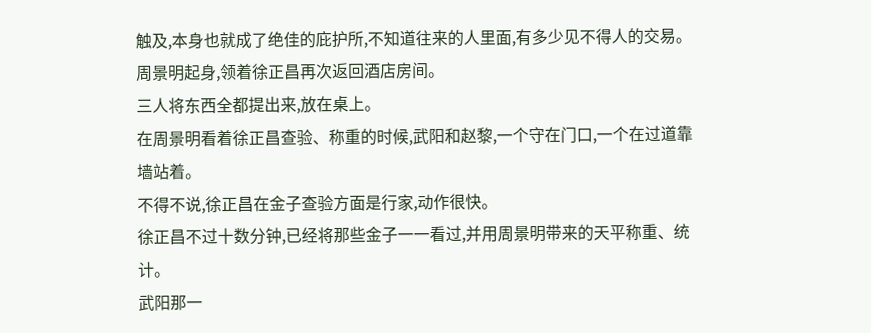触及,本身也就成了绝佳的庇护所,不知道往来的人里面,有多少见不得人的交易。
周景明起身,领着徐正昌再次返回酒店房间。
三人将东西全都提出来,放在桌上。
在周景明看着徐正昌查验、称重的时候,武阳和赵黎,一个守在门口,一个在过道靠墙站着。
不得不说,徐正昌在金子查验方面是行家,动作很快。
徐正昌不过十数分钟,已经将那些金子一一看过,并用周景明带来的天平称重、统计。
武阳那一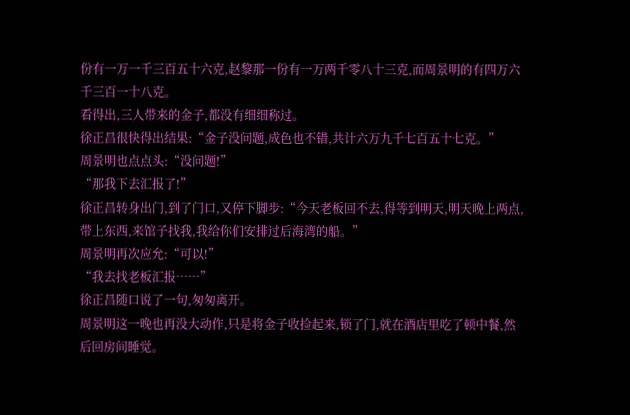份有一万一千三百五十六克,赵黎那一份有一万两千零八十三克,而周景明的有四万六千三百一十八克。
看得出,三人带来的金子,都没有细细称过。
徐正昌很快得出结果:“金子没问题,成色也不错,共计六万九千七百五十七克。”
周景明也点点头:“没问题!”
“那我下去汇报了!”
徐正昌转身出门,到了门口,又停下脚步:“今天老板回不去,得等到明天,明天晚上两点,带上东西,来馆子找我,我给你们安排过后海湾的船。”
周景明再次应允:“可以!”
“我去找老板汇报……”
徐正昌随口说了一句,匆匆离开。
周景明这一晚也再没大动作,只是将金子收捡起来,锁了门,就在酒店里吃了顿中餐,然后回房间睡觉。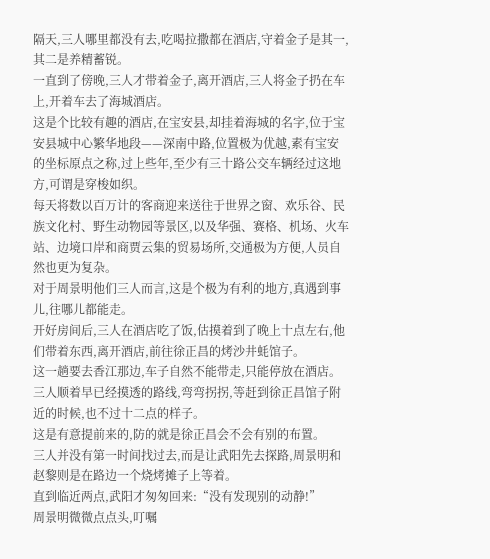隔天,三人哪里都没有去,吃喝拉撒都在酒店,守着金子是其一,其二是养精蓄锐。
一直到了傍晚,三人才带着金子,离开酒店,三人将金子扔在车上,开着车去了海城酒店。
这是个比较有趣的酒店,在宝安县,却挂着海城的名字,位于宝安县城中心繁华地段——深南中路,位置极为优越,素有宝安的坐标原点之称,过上些年,至少有三十路公交车辆经过这地方,可谓是穿梭如织。
每天将数以百万计的客商迎来送往于世界之窗、欢乐谷、民族文化村、野生动物园等景区,以及华强、赛格、机场、火车站、边境口岸和商贾云集的贸易场所,交通极为方便,人员自然也更为复杂。
对于周景明他们三人而言,这是个极为有利的地方,真遇到事儿,往哪儿都能走。
开好房间后,三人在酒店吃了饭,估摸着到了晚上十点左右,他们带着东西,离开酒店,前往徐正昌的烤沙井蚝馆子。
这一趟要去香江那边,车子自然不能带走,只能停放在酒店。
三人顺着早已经摸透的路线,弯弯拐拐,等赶到徐正昌馆子附近的时候,也不过十二点的样子。
这是有意提前来的,防的就是徐正昌会不会有别的布置。
三人并没有第一时间找过去,而是让武阳先去探路,周景明和赵黎则是在路边一个烧烤摊子上等着。
直到临近两点,武阳才匆匆回来:“没有发现别的动静!”
周景明微微点点头,叮嘱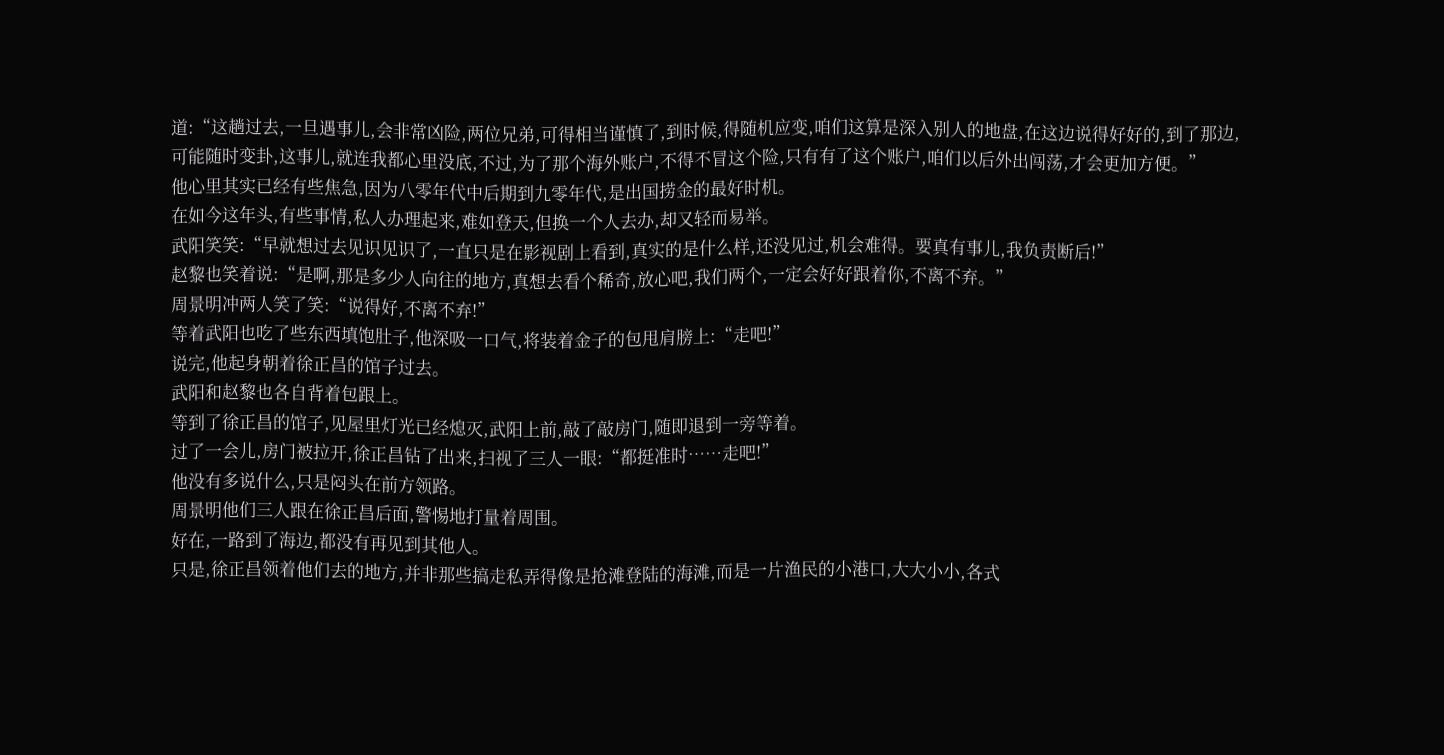道:“这趟过去,一旦遇事儿,会非常凶险,两位兄弟,可得相当谨慎了,到时候,得随机应变,咱们这算是深入别人的地盘,在这边说得好好的,到了那边,可能随时变卦,这事儿,就连我都心里没底,不过,为了那个海外账户,不得不冒这个险,只有有了这个账户,咱们以后外出闯荡,才会更加方便。”
他心里其实已经有些焦急,因为八零年代中后期到九零年代,是出国捞金的最好时机。
在如今这年头,有些事情,私人办理起来,难如登天,但换一个人去办,却又轻而易举。
武阳笑笑:“早就想过去见识见识了,一直只是在影视剧上看到,真实的是什么样,还没见过,机会难得。要真有事儿,我负责断后!”
赵黎也笑着说:“是啊,那是多少人向往的地方,真想去看个稀奇,放心吧,我们两个,一定会好好跟着你,不离不弃。”
周景明冲两人笑了笑:“说得好,不离不弃!”
等着武阳也吃了些东西填饱肚子,他深吸一口气,将装着金子的包甩肩膀上:“走吧!”
说完,他起身朝着徐正昌的馆子过去。
武阳和赵黎也各自背着包跟上。
等到了徐正昌的馆子,见屋里灯光已经熄灭,武阳上前,敲了敲房门,随即退到一旁等着。
过了一会儿,房门被拉开,徐正昌钻了出来,扫视了三人一眼:“都挺准时……走吧!”
他没有多说什么,只是闷头在前方领路。
周景明他们三人跟在徐正昌后面,警惕地打量着周围。
好在,一路到了海边,都没有再见到其他人。
只是,徐正昌领着他们去的地方,并非那些搞走私弄得像是抢滩登陆的海滩,而是一片渔民的小港口,大大小小,各式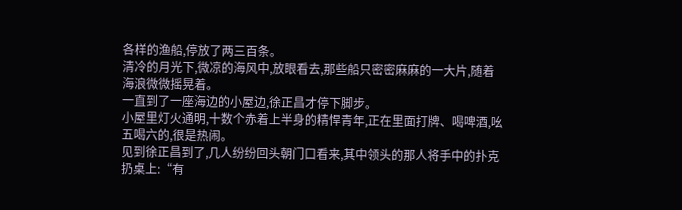各样的渔船,停放了两三百条。
清冷的月光下,微凉的海风中,放眼看去,那些船只密密麻麻的一大片,随着海浪微微摇晃着。
一直到了一座海边的小屋边,徐正昌才停下脚步。
小屋里灯火通明,十数个赤着上半身的精悍青年,正在里面打牌、喝啤酒,吆五喝六的,很是热闹。
见到徐正昌到了,几人纷纷回头朝门口看来,其中领头的那人将手中的扑克扔桌上:“有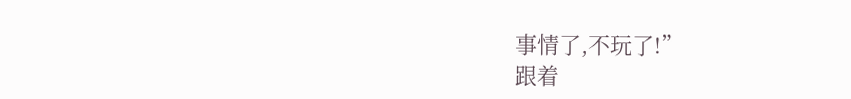事情了,不玩了!”
跟着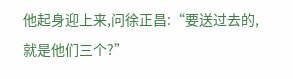他起身迎上来,问徐正昌:“要送过去的,就是他们三个?”